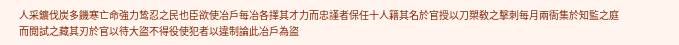人采鑛伐炭多饑寒亡命強力鸷忍之民也臣欲使冶戶每冶各擇其才力而忠謹者保任十人籍其名於官授以刀槊敎之擊刺每月兩衙集於知監之庭而閲試之藏其刃於官以待大盜不得役使犯者以違制論此冶戶為盜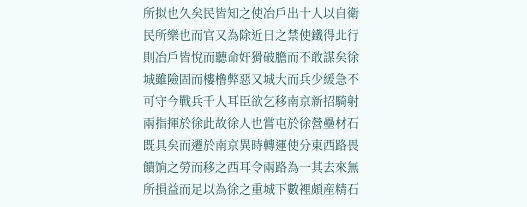所拟也久矣民皆知之使冶戶出十人以自衛民所樂也而官又為除近日之禁使鐵得北行則冶戶皆悅而聽命奸猾破膽而不敢謀矣徐城雖險固而樓橹弊惡又城大而兵少緩急不可守今戰兵千人耳臣欲乞移南京新招騎射兩指揮於徐此故徐人也嘗屯於徐營壘材石既具矣而遷於南京異時轉運使分東西路畏饋饷之勞而移之西耳令兩路為一其去來無所損益而足以為徐之重城下數裡頗産精石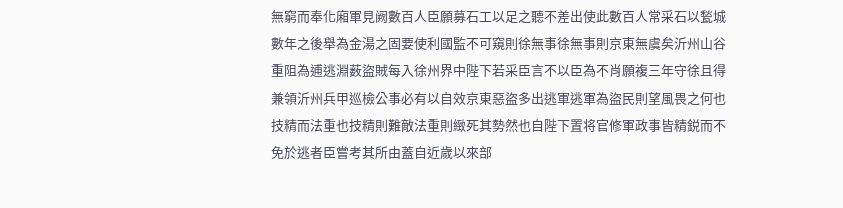無窮而奉化廂軍見阙數百人臣願募石工以足之聽不差出使此數百人常采石以甃城數年之後舉為金湯之固要使利國監不可窺則徐無事徐無事則京東無虞矣沂州山谷重阻為逋逃淵薮盜賊每入徐州界中陛下若采臣言不以臣為不肖願複三年守徐且得兼領沂州兵甲巡檢公事必有以自效京東惡盜多出逃軍逃軍為盜民則望風畏之何也技精而法重也技精則難敵法重則緻死其勢然也自陛下置将官修軍政事皆精鋭而不免於逃者臣嘗考其所由蓋自近歲以來部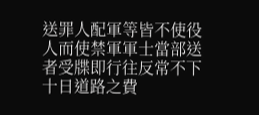送罪人配軍等皆不使役人而使禁軍軍士當部送者受牒即行往反常不下十日道路之費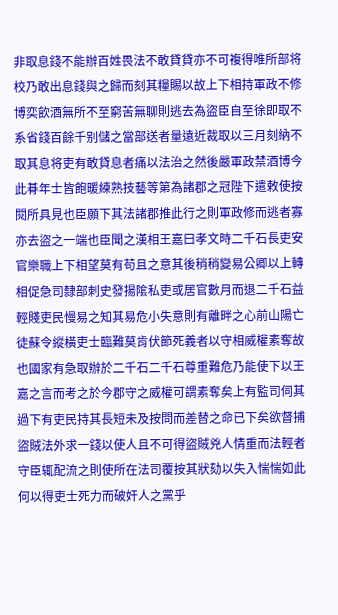非取息錢不能辦百姓畏法不敢貸貸亦不可複得唯所部将校乃敢出息錢與之歸而刻其糧賜以故上下相持軍政不修博奕飲酒無所不至窮苦無聊則逃去為盜臣自至徐即取不系省錢百餘千别儲之當部送者量遠近裁取以三月刻納不取其息将吏有敢貸息者痛以法治之然後嚴軍政禁酒博今此朞年士皆飽暖練熟技藝等第為諸郡之冠陛下遣敕使按閱所具見也臣願下其法諸郡推此行之則軍政修而逃者寡亦去盜之一端也臣聞之漢相王嘉曰孝文時二千石長吏安官樂職上下相望莫有苟且之意其後稍稍變易公卿以上轉相促急司隸部刺史發揚隂私吏或居官數月而退二千石益輕賤吏民慢易之知其易危小失意則有離畔之心前山陽亡徒蘇令縱橫吏士臨難莫肯伏節死義者以守相威權素奪故也國家有急取辦於二千石二千石尊重難危乃能使下以王嘉之言而考之於今郡守之威權可謂素奪矣上有監司伺其過下有吏民持其長短未及按問而差替之命已下矣欲督捕盜賊法外求一錢以使人且不可得盜賊兇人情重而法輕者守臣辄配流之則使所在法司覆按其狀劾以失入惴惴如此何以得吏士死力而破奸人之黨乎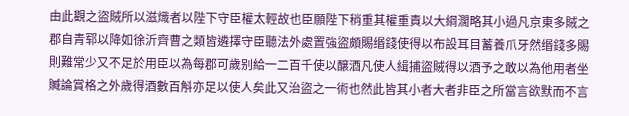由此觀之盜賊所以滋熾者以陛下守臣權太輕故也臣願陛下稍重其權重責以大綱濶略其小過凡京東多賊之郡自青郓以降如徐沂齊曹之類皆遴擇守臣聽法外處置強盜頗賜缗錢使得以布設耳目蓄養爪牙然缗錢多賜則難常少又不足於用臣以為每郡可歲别給一二百千使以醸酒凡使人緝捕盜賊得以酒予之敢以為他用者坐贓論賞格之外歲得酒數百斛亦足以使人矣此又治盜之一術也然此皆其小者大者非臣之所當言欲默而不言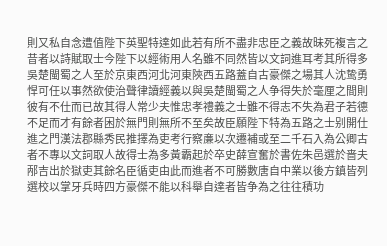則又私自念遭值陛下英聖特達如此若有所不盡非忠臣之義故昧死複言之昔者以詩賦取士今陛下以經術用人名雖不同然皆以文詞進耳考其所得多吳楚閩蜀之人至於京東西河北河東陝西五路蓋自古豪傑之場其人沈鸷勇悍可任以事然欲使治聲律讀經義以與吳楚閩蜀之人争得失於毫厘之間則彼有不仕而已故其得人常少夫惟忠孝禮義之士雖不得志不失為君子若德不足而才有餘者困於無門則無所不至矣故臣願陛下特為五路之士别開仕進之門漢法郡縣秀民推擇為吏考行察亷以次遷補或至二千石入為公卿古者不專以文詞取人故得士為多黃霸起於卒史薛宣奮於書佐朱邑選於啬夫邴吉出於獄吏其餘名臣循吏由此而進者不可勝數唐自中業以後方鎮皆列選校以掌牙兵時四方豪傑不能以科舉自達者皆争為之往往積功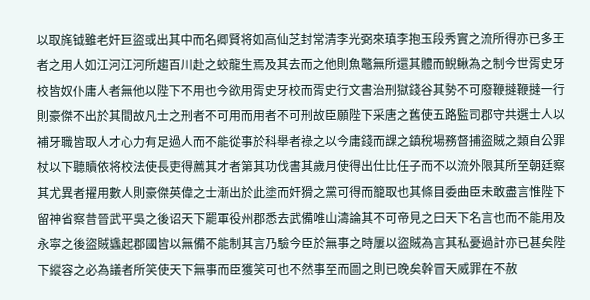以取旄钺雖老奸巨盜或出其中而名卿賢将如高仙芝封常清李光弼來瑱李抱玉段秀實之流所得亦已多王者之用人如江河江河所趨百川赴之蛟龍生焉及其去而之他則魚鼈無所還其體而鲵鳅為之制今世胥史牙校皆奴仆庸人者無他以陛下不用也今欲用胥史牙校而胥史行文書治刑獄錢谷其勢不可廢鞭撻鞭撻一行則豪傑不出於其間故凡士之刑者不可用而用者不可刑故臣願陛下采唐之舊使五路監司郡守共選士人以補牙職皆取人才心力有足過人而不能從事於科舉者祿之以今庸錢而課之鎮稅場務督捕盜賊之類自公罪杖以下聽贖依将校法使長吏得薦其才者第其功伐書其歲月使得出仕比任子而不以流外限其所至朝廷察其尤異者擢用數人則豪傑英偉之士漸出於此塗而奸猾之黨可得而籠取也其條目委曲臣未敢盡言惟陛下留神省察昔晉武平吳之後诏天下罷軍役州郡悉去武備唯山濤論其不可帝見之曰天下名言也而不能用及永寜之後盜賊蠭起郡國皆以無備不能制其言乃驗今臣於無事之時屢以盜賊為言其私憂過計亦已甚矣陛下縱容之必為議者所笑使天下無事而臣獲笑可也不然事至而圖之則已晚矣幹冒天威罪在不赦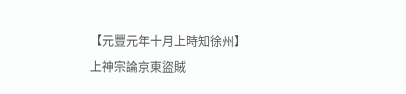【元豐元年十月上時知徐州】
上神宗論京東盜賊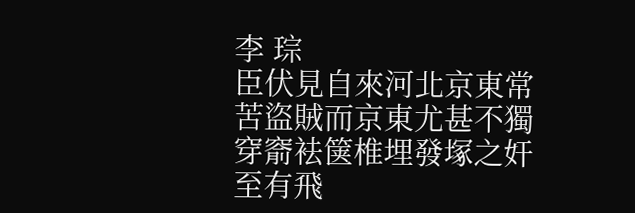李 琮
臣伏見自來河北京東常苦盜賊而京東尤甚不獨穿窬袪箧椎埋發塚之奸至有飛